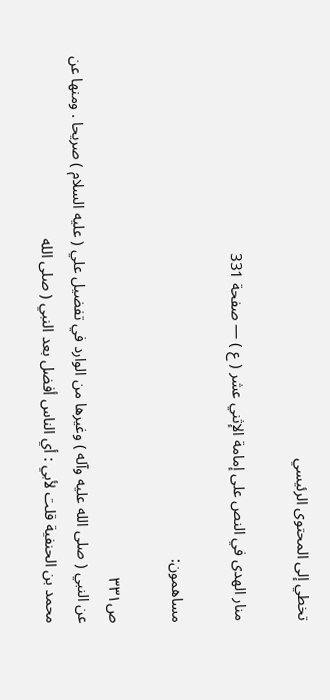تخطي إلى المحتوى الرئيسي

منار الهدى في النص على إمامة الإثني عشر ( ع ) — صفحة 331

مساهمون:

ص٣٣١
عن النبي ( صلى الله عليه وآله ) وغيرها من الوارد في تفضيل علي ( عليه السلام ) صريحا . ومنها عن محمد بن الحنفية قلت لأبي : أي الناس أفضل بعد النبي ( صلى الله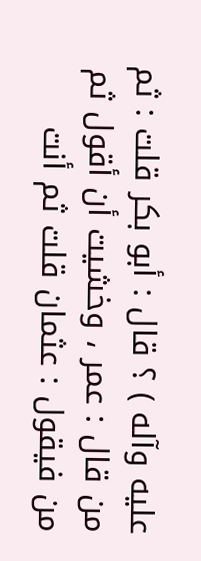عليه وآله ) ؟ قال : أبو بكر قلت : ثم من قال : عمر ، وخشيت أن أقول ثم من فيقول : عثمان قلت ثم أنت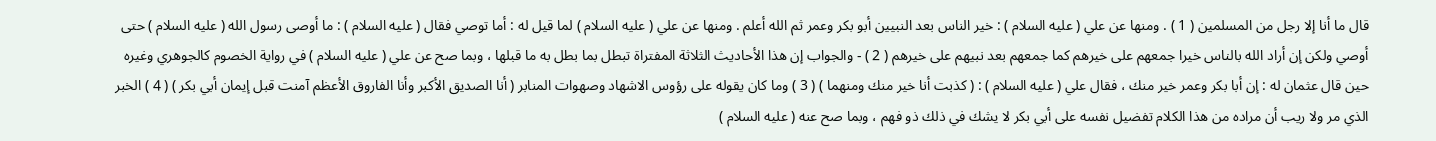قال ما أنا إلا رجل من المسلمين ( 1 ) . ومنها عن علي ( عليه السلام ) : خير الناس بعد النبيين أبو بكر وعمر ثم الله أعلم . ومنها عن علي ( عليه السلام ) لما قيل له : أما توصي فقال ( عليه السلام ) : ما أوصى رسول الله ( عليه السلام ) حتى أوصي ولكن إن أراد الله بالناس خيرا جمعهم على خيرهم كما جمعهم بعد نبيهم على خيرهم ( 2 ) - والجواب إن هذا الأحاديث الثلاثة المفتراة تبطل بما بطل به ما قبلها ، وبما صح عن علي ( عليه السلام ) في رواية الخصوم كالجوهري وغيره حين قال عثمان له : إن أبا بكر وعمر خير منك ، فقال علي ( عليه السلام ) : ( كذبت أنا خير منك ومنهما ) ( 3 ) وما كان يقوله على رؤوس الاشهاد وصهوات المنابر ( أنا الصديق الأكبر وأنا الفاروق الأعظم آمنت قبل إيمان أبي بكر ) ( 4 ) الخبر الذي مر ولا ريب أن مراده من هذا الكلام تفضيل نفسه على أبي بكر لا يشك في ذلك ذو فهم ، وبما صح عنه ( عليه السلام )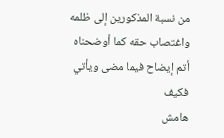من نسبة المذكورين إلى ظلمه واغتصاب حقه كما أوضحناه أتم إيضاح فيما مضى ويأتي فكيف
هامش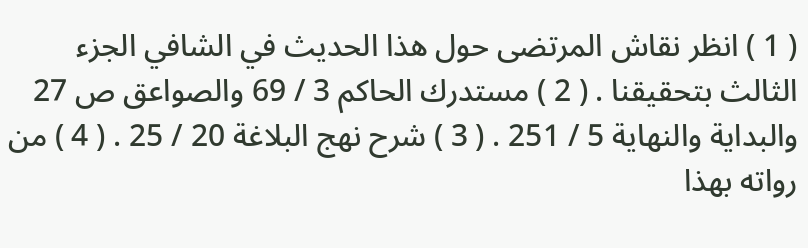( 1 ) انظر نقاش المرتضى حول هذا الحديث في الشافي الجزء الثالث بتحقيقنا . ( 2 ) مستدرك الحاكم 3 / 69 والصواعق ص 27 والبداية والنهاية 5 / 251 . ( 3 ) شرح نهج البلاغة 20 / 25 . ( 4 ) من رواته بهذا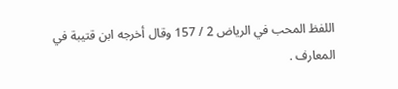اللفظ المحب في الرياض 2 / 157 وقال أخرجه ابن قتيبة في المعارف .